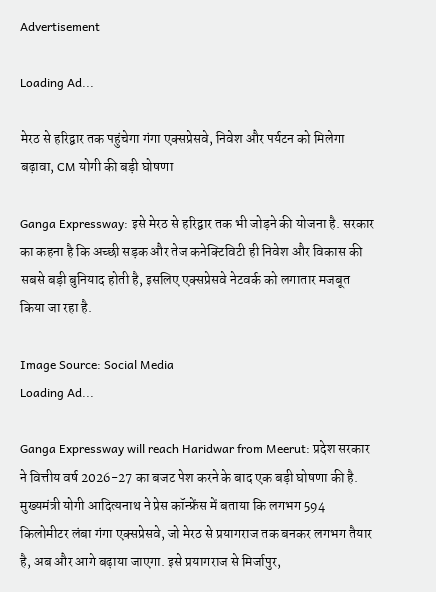Advertisement

Loading Ad...

मेरठ से हरिद्वार तक पहुंचेगा गंगा एक्सप्रेसवे, निवेश और पर्यटन को मिलेगा बढ़ावा, CM योगी की बड़ी घोषणा

Ganga Expressway: इसे मेरठ से हरिद्वार तक भी जोड़ने की योजना है. सरकार का कहना है कि अच्छी सड़क और तेज कनेक्टिविटी ही निवेश और विकास की सबसे बड़ी बुनियाद होती है, इसलिए एक्सप्रेसवे नेटवर्क को लगातार मजबूत किया जा रहा है.

Image Source: Social Media
Loading Ad...

Ganga Expressway will reach Haridwar from Meerut: प्रदेश सरकार ने वित्तीय वर्ष 2026-27 का बजट पेश करने के बाद एक बड़ी घोषणा की है. मुख्यमंत्री योगी आदित्यनाथ ने प्रेस कॉन्फ्रेंस में बताया कि लगभग 594 किलोमीटर लंबा गंगा एक्सप्रेसवे, जो मेरठ से प्रयागराज तक बनकर लगभग तैयार है, अब और आगे बढ़ाया जाएगा. इसे प्रयागराज से मिर्जापुर,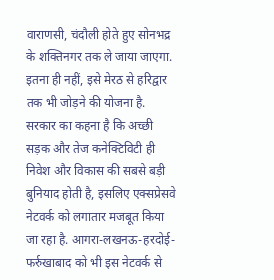वाराणसी, चंदौली होते हुए सोनभद्र के शक्तिनगर तक ले जाया जाएगा. इतना ही नहीं, इसे मेरठ से हरिद्वार तक भी जोड़ने की योजना है. सरकार का कहना है कि अच्छी सड़क और तेज कनेक्टिविटी ही निवेश और विकास की सबसे बड़ी बुनियाद होती है, इसलिए एक्सप्रेसवे नेटवर्क को लगातार मजबूत किया जा रहा है. आगरा-लखनऊ-हरदोई-फर्रुखाबाद को भी इस नेटवर्क से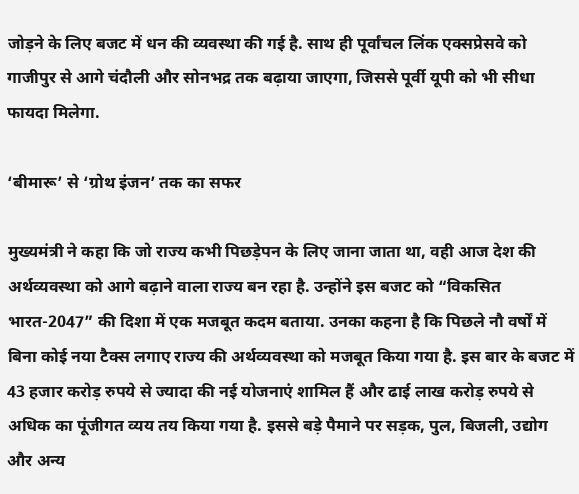जोड़ने के लिए बजट में धन की व्यवस्था की गई है. साथ ही पूर्वांचल लिंक एक्सप्रेसवे को गाजीपुर से आगे चंदौली और सोनभद्र तक बढ़ाया जाएगा, जिससे पूर्वी यूपी को भी सीधा फायदा मिलेगा.

‘बीमारू’ से ‘ग्रोथ इंजन’ तक का सफर

मुख्यमंत्री ने कहा कि जो राज्य कभी पिछड़ेपन के लिए जाना जाता था, वही आज देश की अर्थव्यवस्था को आगे बढ़ाने वाला राज्य बन रहा है. उन्होंने इस बजट को “विकसित भारत-2047” की दिशा में एक मजबूत कदम बताया. उनका कहना है कि पिछले नौ वर्षों में बिना कोई नया टैक्स लगाए राज्य की अर्थव्यवस्था को मजबूत किया गया है. इस बार के बजट में 43 हजार करोड़ रुपये से ज्यादा की नई योजनाएं शामिल हैं और ढाई लाख करोड़ रुपये से अधिक का पूंजीगत व्यय तय किया गया है. इससे बड़े पैमाने पर सड़क, पुल, बिजली, उद्योग और अन्य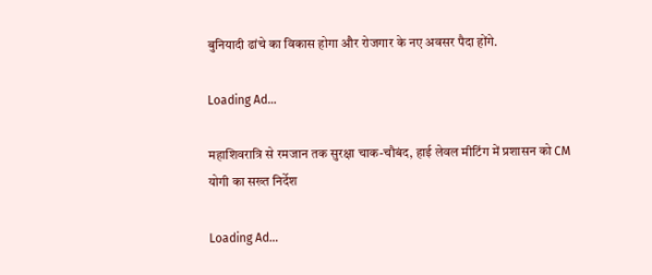बुनियादी ढांचे का विकास होगा और रोजगार के नए अवसर पैदा होंगे.

Loading Ad...

महाशिवरात्रि से रमजान तक सुरक्षा चाक-चौबंद, हाई लेवल मीटिंग में प्रशासन को CM योगी का सख्त निर्देश

Loading Ad...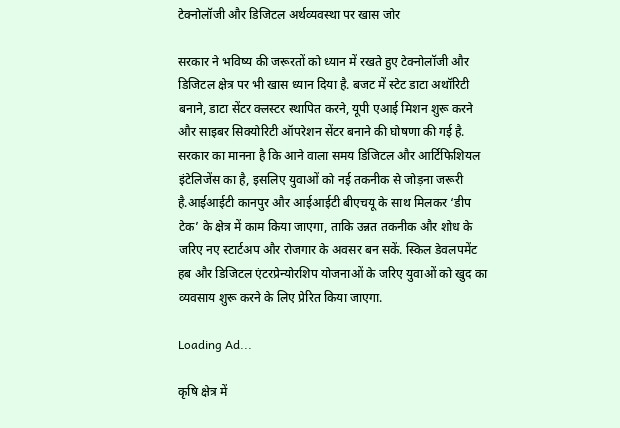टेक्नोलॉजी और डिजिटल अर्थव्यवस्था पर खास जोर

सरकार ने भविष्य की जरूरतों को ध्यान में रखते हुए टेक्नोलॉजी और डिजिटल क्षेत्र पर भी खास ध्यान दिया है. बजट में स्टेट डाटा अथॉरिटी बनाने, डाटा सेंटर क्लस्टर स्थापित करने, यूपी एआई मिशन शुरू करने और साइबर सिक्योरिटी ऑपरेशन सेंटर बनाने की घोषणा की गई है. सरकार का मानना है कि आने वाला समय डिजिटल और आर्टिफिशियल इंटेलिजेंस का है, इसलिए युवाओं को नई तकनीक से जोड़ना जरूरी है.आईआईटी कानपुर और आईआईटी बीएचयू के साथ मिलकर ‘डीप टेक’ के क्षेत्र में काम किया जाएगा, ताकि उन्नत तकनीक और शोध के जरिए नए स्टार्टअप और रोजगार के अवसर बन सकें. स्किल डेवलपमेंट हब और डिजिटल एंटरप्रेन्योरशिप योजनाओं के जरिए युवाओं को खुद का व्यवसाय शुरू करने के लिए प्रेरित किया जाएगा.

Loading Ad...

कृषि क्षेत्र में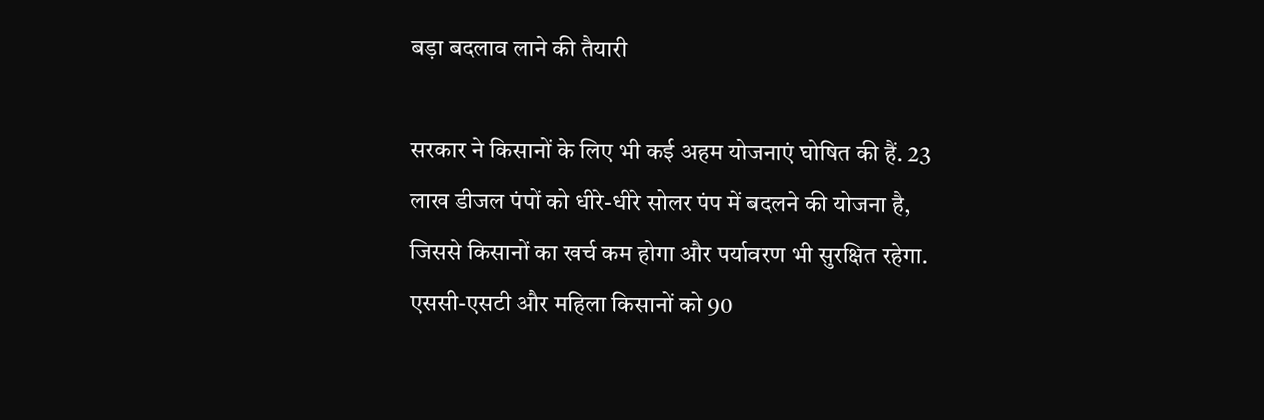बड़ा बदलाव लाने की तैयारी

सरकार ने किसानों के लिए भी कई अहम योजनाएं घोषित की हैं. 23 लाख डीजल पंपों को धीरे-धीरे सोलर पंप में बदलने की योजना है, जिससे किसानों का खर्च कम होगा और पर्यावरण भी सुरक्षित रहेगा. एससी-एसटी और महिला किसानों को 90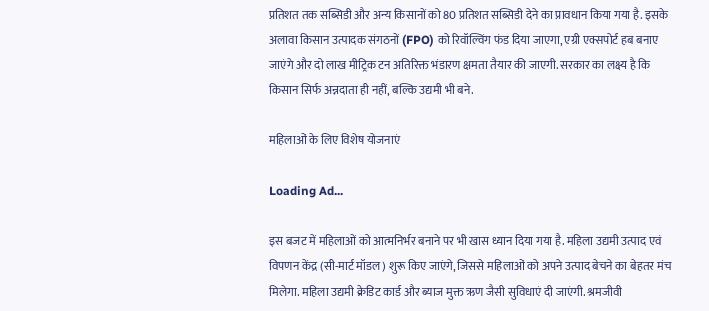प्रतिशत तक सब्सिडी और अन्य किसानों को 80 प्रतिशत सब्सिडी देने का प्रावधान किया गया है. इसके अलावा किसान उत्पादक संगठनों (FPO) को रिवॉल्विंग फंड दिया जाएगा, एग्री एक्सपोर्ट हब बनाए जाएंगे और दो लाख मीट्रिक टन अतिरिक्त भंडारण क्षमता तैयार की जाएगी. सरकार का लक्ष्य है कि किसान सिर्फ अन्नदाता ही नहीं, बल्कि उद्यमी भी बने.

महिलाओं के लिए विशेष योजनाएं

Loading Ad...

इस बजट में महिलाओं को आत्मनिर्भर बनाने पर भी खास ध्यान दिया गया है. महिला उद्यमी उत्पाद एवं विपणन केंद्र (सी-मार्ट मॉडल) शुरू किए जाएंगे, जिससे महिलाओं को अपने उत्पाद बेचने का बेहतर मंच मिलेगा. महिला उद्यमी क्रेडिट कार्ड और ब्याज मुक्त ऋण जैसी सुविधाएं दी जाएंगी. श्रमजीवी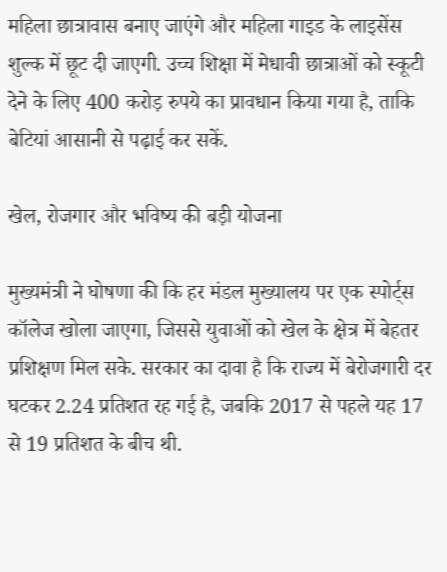महिला छात्रावास बनाए जाएंगे और महिला गाइड के लाइसेंस शुल्क में छूट दी जाएगी. उच्च शिक्षा में मेधावी छात्राओं को स्कूटी देने के लिए 400 करोड़ रुपये का प्रावधान किया गया है, ताकि बेटियां आसानी से पढ़ाई कर सकें.

खेल, रोजगार और भविष्य की बड़ी योजना

मुख्यमंत्री ने घोषणा की कि हर मंडल मुख्यालय पर एक स्पोर्ट्स कॉलेज खोला जाएगा, जिससे युवाओं को खेल के क्षेत्र में बेहतर प्रशिक्षण मिल सके. सरकार का दावा है कि राज्य में बेरोजगारी दर घटकर 2.24 प्रतिशत रह गई है, जबकि 2017 से पहले यह 17 से 19 प्रतिशत के बीच थी.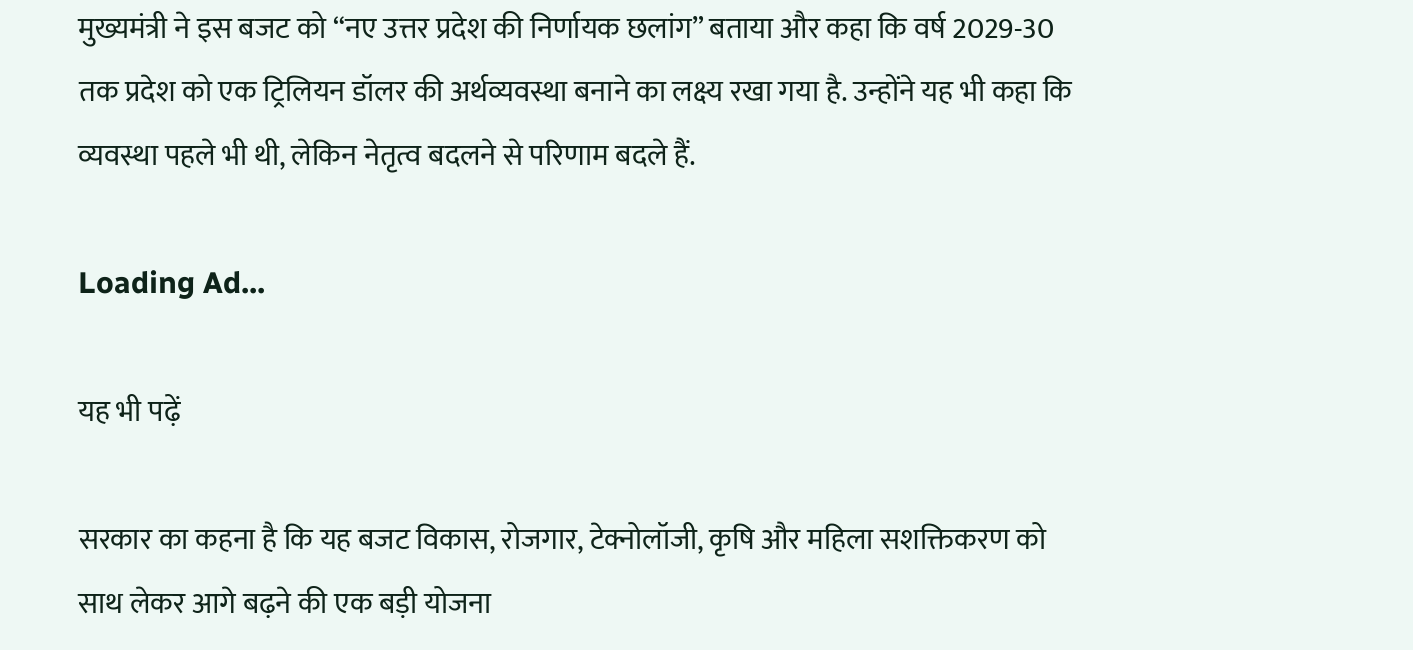मुख्यमंत्री ने इस बजट को “नए उत्तर प्रदेश की निर्णायक छलांग” बताया और कहा कि वर्ष 2029-30 तक प्रदेश को एक ट्रिलियन डॉलर की अर्थव्यवस्था बनाने का लक्ष्य रखा गया है. उन्होंने यह भी कहा कि व्यवस्था पहले भी थी, लेकिन नेतृत्व बदलने से परिणाम बदले हैं.

Loading Ad...

यह भी पढ़ें

सरकार का कहना है कि यह बजट विकास, रोजगार, टेक्नोलॉजी, कृषि और महिला सशक्तिकरण को साथ लेकर आगे बढ़ने की एक बड़ी योजना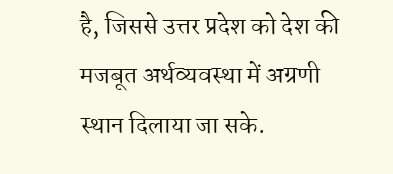है, जिससे उत्तर प्रदेश को देश की मजबूत अर्थव्यवस्था में अग्रणी स्थान दिलाया जा सके.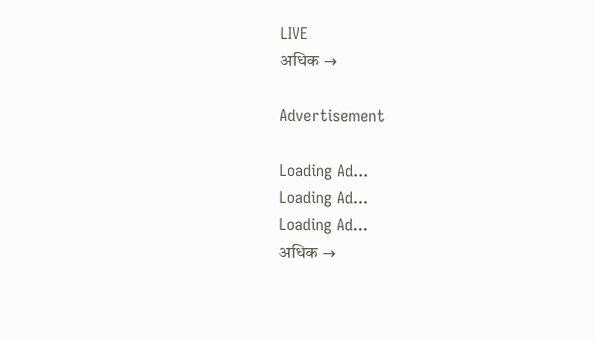LIVE
अधिक →

Advertisement

Loading Ad...
Loading Ad...
Loading Ad...
अधिक →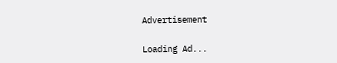Advertisement

Loading Ad...